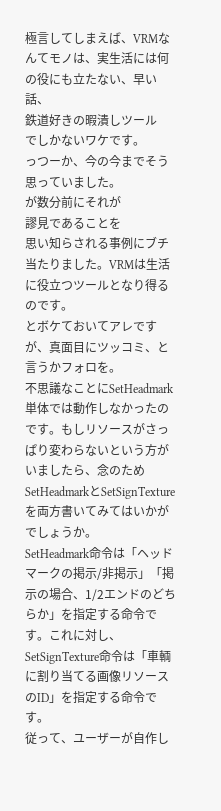極言してしまえば、VRMなんてモノは、実生活には何の役にも立たない、早い話、
鉄道好きの暇潰しツール
でしかないワケです。
っつーか、今の今までそう思っていました。
が数分前にそれが
謬見であることを
思い知らされる事例にブチ当たりました。VRMは生活に役立つツールとなり得るのです。
とボケておいてアレですが、真面目にツッコミ、と言うかフォロを。
不思議なことにSetHeadmark単体では動作しなかったのです。もしリソースがさっぱり変わらないという方がいましたら、念のためSetHeadmarkとSetSignTextureを両方書いてみてはいかがでしょうか。
SetHeadmark命令は「ヘッドマークの掲示/非掲示」「掲示の場合、1/2エンドのどちらか」を指定する命令です。これに対し、SetSignTexture命令は「車輌に割り当てる画像リソースのID」を指定する命令です。
従って、ユーザーが自作し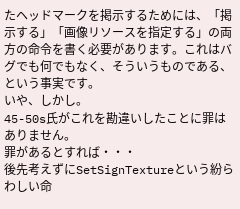たヘッドマークを掲示するためには、「掲示する」「画像リソースを指定する」の両方の命令を書く必要があります。これはバグでも何でもなく、そういうものである、という事実です。
いや、しかし。
45-50s氏がこれを勘違いしたことに罪はありません。
罪があるとすれば・・・
後先考えずにSetSignTextureという紛らわしい命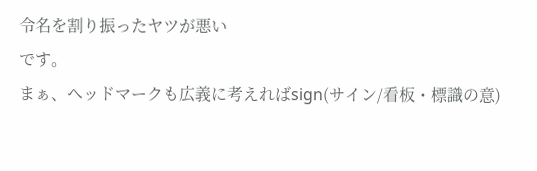令名を割り振ったヤツが悪い
です。
まぁ、ヘッドマークも広義に考えればsign(サイン/看板・標識の意)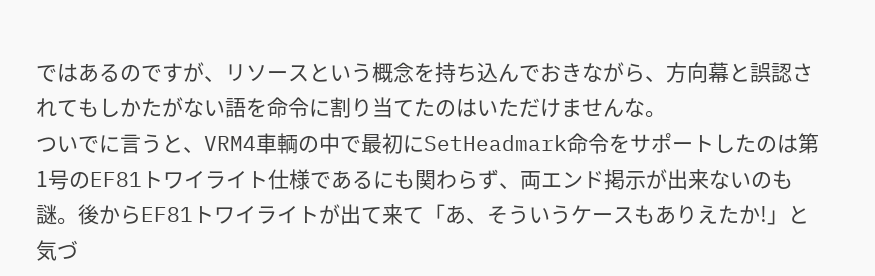ではあるのですが、リソースという概念を持ち込んでおきながら、方向幕と誤認されてもしかたがない語を命令に割り当てたのはいただけませんな。
ついでに言うと、VRM4車輌の中で最初にSetHeadmark命令をサポートしたのは第1号のEF81トワイライト仕様であるにも関わらず、両エンド掲示が出来ないのも謎。後からEF81トワイライトが出て来て「あ、そういうケースもありえたか!」と気づ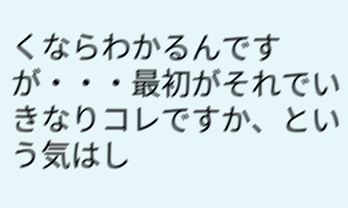くならわかるんですが・・・最初がそれでいきなりコレですか、という気はし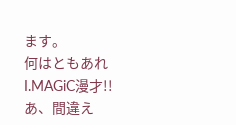ます。
何はともあれ
I.MAGiC漫才!!
あ、間違え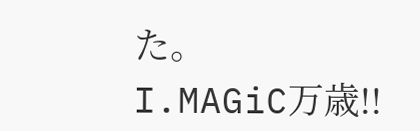た。
I.MAGiC万歳!!